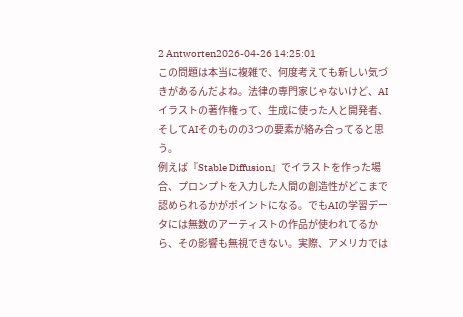2 Antworten2026-04-26 14:25:01
この問題は本当に複雑で、何度考えても新しい気づきがあるんだよね。法律の専門家じゃないけど、AIイラストの著作権って、生成に使った人と開発者、そしてAIそのものの3つの要素が絡み合ってると思う。
例えば『Stable Diffusion』でイラストを作った場合、プロンプトを入力した人間の創造性がどこまで認められるかがポイントになる。でもAIの学習データには無数のアーティストの作品が使われてるから、その影響も無視できない。実際、アメリカでは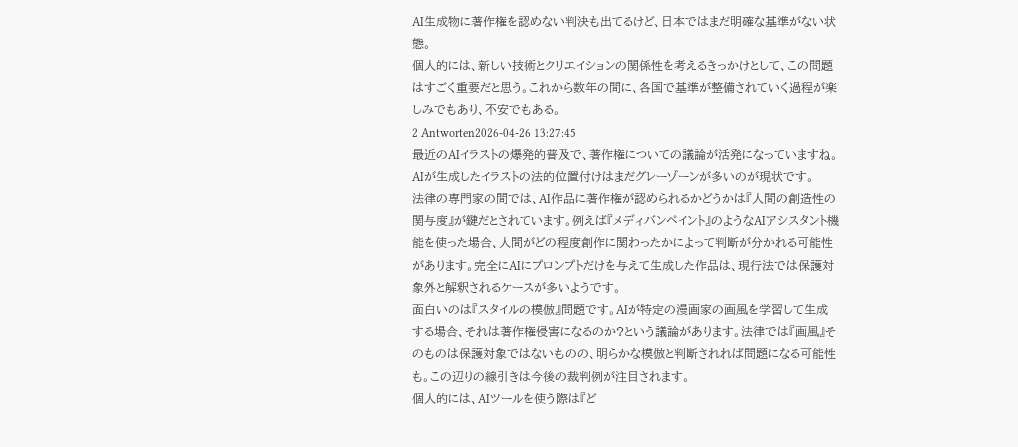AI生成物に著作権を認めない判決も出てるけど、日本ではまだ明確な基準がない状態。
個人的には、新しい技術とクリエイションの関係性を考えるきっかけとして、この問題はすごく重要だと思う。これから数年の間に、各国で基準が整備されていく過程が楽しみでもあり、不安でもある。
2 Antworten2026-04-26 13:27:45
最近のAIイラストの爆発的普及で、著作権についての議論が活発になっていますね。AIが生成したイラストの法的位置付けはまだグレーゾーンが多いのが現状です。
法律の専門家の間では、AI作品に著作権が認められるかどうかは『人間の創造性の関与度』が鍵だとされています。例えば『メディバンペイント』のようなAIアシスタント機能を使った場合、人間がどの程度創作に関わったかによって判断が分かれる可能性があります。完全にAIにプロンプトだけを与えて生成した作品は、現行法では保護対象外と解釈されるケースが多いようです。
面白いのは『スタイルの模倣』問題です。AIが特定の漫画家の画風を学習して生成する場合、それは著作権侵害になるのか?という議論があります。法律では『画風』そのものは保護対象ではないものの、明らかな模倣と判断されれば問題になる可能性も。この辺りの線引きは今後の裁判例が注目されます。
個人的には、AIツールを使う際は『ど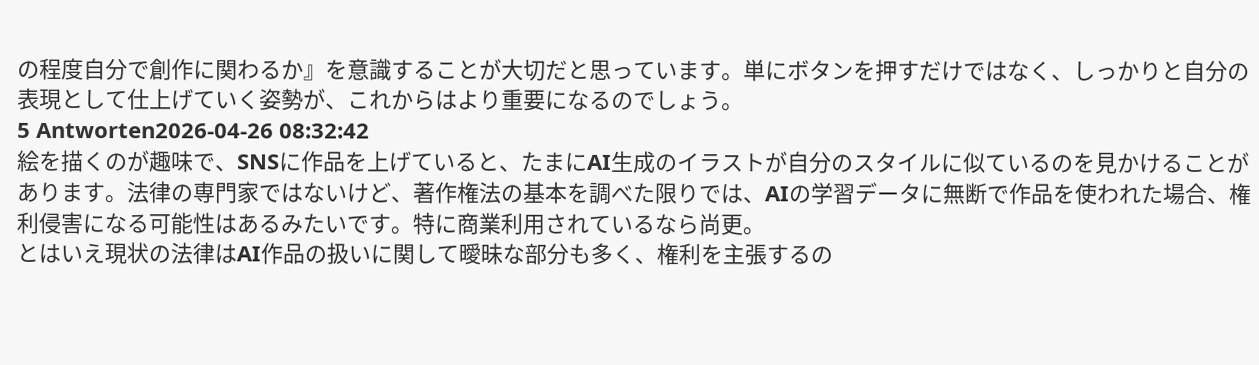の程度自分で創作に関わるか』を意識することが大切だと思っています。単にボタンを押すだけではなく、しっかりと自分の表現として仕上げていく姿勢が、これからはより重要になるのでしょう。
5 Antworten2026-04-26 08:32:42
絵を描くのが趣味で、SNSに作品を上げていると、たまにAI生成のイラストが自分のスタイルに似ているのを見かけることがあります。法律の専門家ではないけど、著作権法の基本を調べた限りでは、AIの学習データに無断で作品を使われた場合、権利侵害になる可能性はあるみたいです。特に商業利用されているなら尚更。
とはいえ現状の法律はAI作品の扱いに関して曖昧な部分も多く、権利を主張するの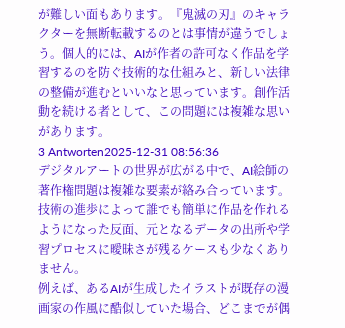が難しい面もあります。『鬼滅の刃』のキャラクターを無断転載するのとは事情が違うでしょう。個人的には、AIが作者の許可なく作品を学習するのを防ぐ技術的な仕組みと、新しい法律の整備が進むといいなと思っています。創作活動を続ける者として、この問題には複雑な思いがあります。
3 Antworten2025-12-31 08:56:36
デジタルアートの世界が広がる中で、AI絵師の著作権問題は複雑な要素が絡み合っています。技術の進歩によって誰でも簡単に作品を作れるようになった反面、元となるデータの出所や学習プロセスに曖昧さが残るケースも少なくありません。
例えば、あるAIが生成したイラストが既存の漫画家の作風に酷似していた場合、どこまでが偶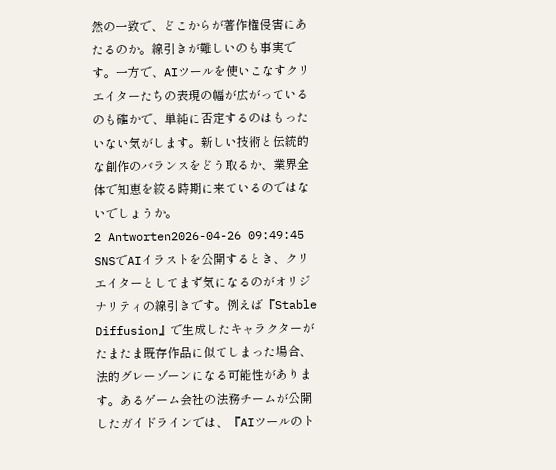然の一致で、どこからが著作権侵害にあたるのか。線引きが難しいのも事実です。一方で、AIツールを使いこなすクリエイターたちの表現の幅が広がっているのも確かで、単純に否定するのはもったいない気がします。新しい技術と伝統的な創作のバランスをどう取るか、業界全体で知恵を絞る時期に来ているのではないでしょうか。
2 Antworten2026-04-26 09:49:45
SNSでAIイラストを公開するとき、クリエイターとしてまず気になるのがオリジナリティの線引きです。例えば『Stable Diffusion』で生成したキャラクターがたまたま既存作品に似てしまった場合、法的グレーゾーンになる可能性があります。あるゲーム会社の法務チームが公開したガイドラインでは、『AIツールのト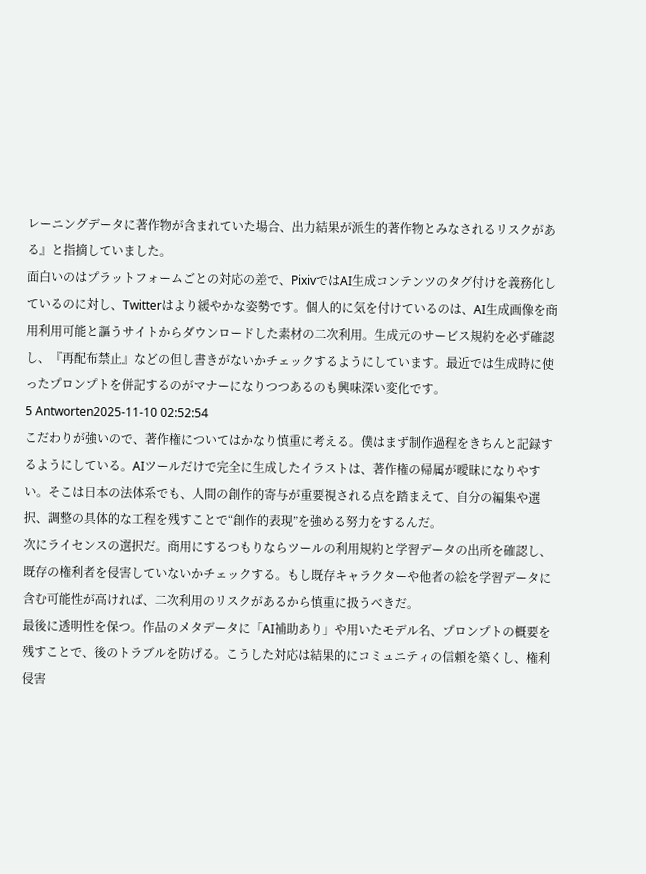レーニングデータに著作物が含まれていた場合、出力結果が派生的著作物とみなされるリスクがある』と指摘していました。
面白いのはプラットフォームごとの対応の差で、PixivではAI生成コンテンツのタグ付けを義務化しているのに対し、Twitterはより緩やかな姿勢です。個人的に気を付けているのは、AI生成画像を商用利用可能と謳うサイトからダウンロードした素材の二次利用。生成元のサービス規約を必ず確認し、『再配布禁止』などの但し書きがないかチェックするようにしています。最近では生成時に使ったプロンプトを併記するのがマナーになりつつあるのも興味深い変化です。
5 Antworten2025-11-10 02:52:54
こだわりが強いので、著作権についてはかなり慎重に考える。僕はまず制作過程をきちんと記録するようにしている。AIツールだけで完全に生成したイラストは、著作権の帰属が曖昧になりやすい。そこは日本の法体系でも、人間の創作的寄与が重要視される点を踏まえて、自分の編集や選択、調整の具体的な工程を残すことで“創作的表現”を強める努力をするんだ。
次にライセンスの選択だ。商用にするつもりならツールの利用規約と学習データの出所を確認し、既存の権利者を侵害していないかチェックする。もし既存キャラクターや他者の絵を学習データに含む可能性が高ければ、二次利用のリスクがあるから慎重に扱うべきだ。
最後に透明性を保つ。作品のメタデータに「AI補助あり」や用いたモデル名、プロンプトの概要を残すことで、後のトラブルを防げる。こうした対応は結果的にコミュニティの信頼を築くし、権利侵害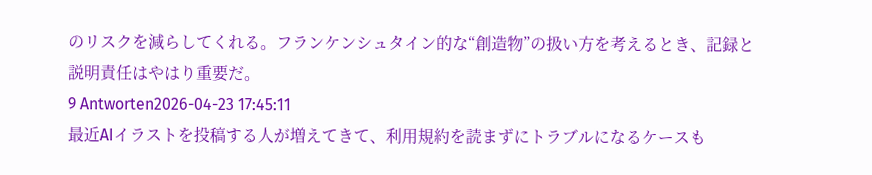のリスクを減らしてくれる。フランケンシュタイン的な“創造物”の扱い方を考えるとき、記録と説明責任はやはり重要だ。
9 Antworten2026-04-23 17:45:11
最近AIイラストを投稿する人が増えてきて、利用規約を読まずにトラブルになるケースも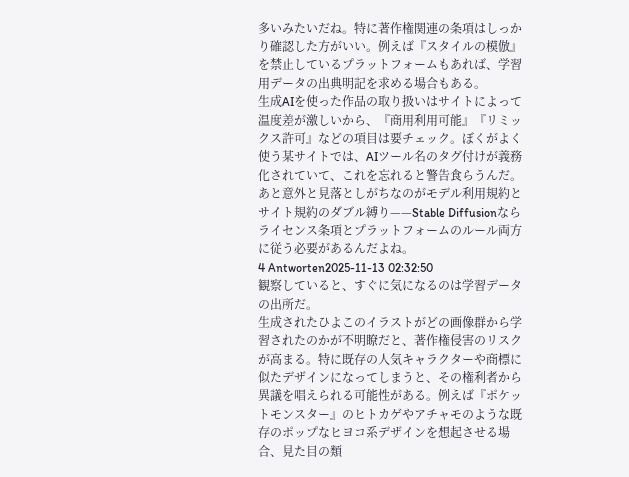多いみたいだね。特に著作権関連の条項はしっかり確認した方がいい。例えば『スタイルの模倣』を禁止しているプラットフォームもあれば、学習用データの出典明記を求める場合もある。
生成AIを使った作品の取り扱いはサイトによって温度差が激しいから、『商用利用可能』『リミックス許可』などの項目は要チェック。ぼくがよく使う某サイトでは、AIツール名のタグ付けが義務化されていて、これを忘れると警告食らうんだ。あと意外と見落としがちなのがモデル利用規約とサイト規約のダブル縛り——Stable Diffusionならライセンス条項とプラットフォームのルール両方に従う必要があるんだよね。
4 Antworten2025-11-13 02:32:50
観察していると、すぐに気になるのは学習データの出所だ。
生成されたひよこのイラストがどの画像群から学習されたのかが不明瞭だと、著作権侵害のリスクが高まる。特に既存の人気キャラクターや商標に似たデザインになってしまうと、その権利者から異議を唱えられる可能性がある。例えば『ポケットモンスター』のヒトカゲやアチャモのような既存のポップなヒヨコ系デザインを想起させる場合、見た目の類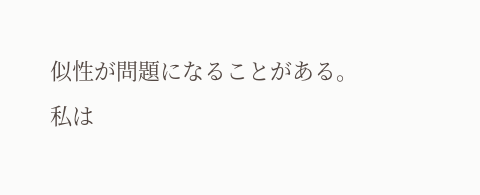似性が問題になることがある。
私は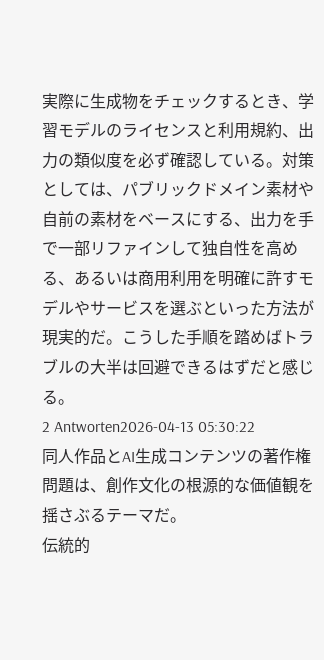実際に生成物をチェックするとき、学習モデルのライセンスと利用規約、出力の類似度を必ず確認している。対策としては、パブリックドメイン素材や自前の素材をベースにする、出力を手で一部リファインして独自性を高める、あるいは商用利用を明確に許すモデルやサービスを選ぶといった方法が現実的だ。こうした手順を踏めばトラブルの大半は回避できるはずだと感じる。
2 Antworten2026-04-13 05:30:22
同人作品とAI生成コンテンツの著作権問題は、創作文化の根源的な価値観を揺さぶるテーマだ。
伝統的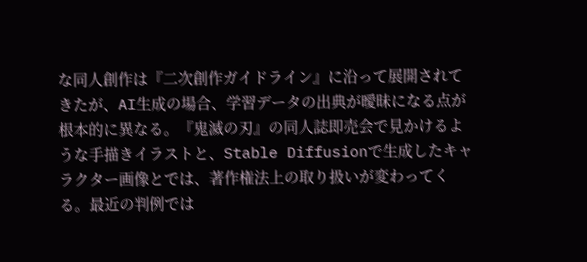な同人創作は『二次創作ガイドライン』に沿って展開されてきたが、AI生成の場合、学習データの出典が曖昧になる点が根本的に異なる。『鬼滅の刃』の同人誌即売会で見かけるような手描きイラストと、Stable Diffusionで生成したキャラクター画像とでは、著作権法上の取り扱いが変わってくる。最近の判例では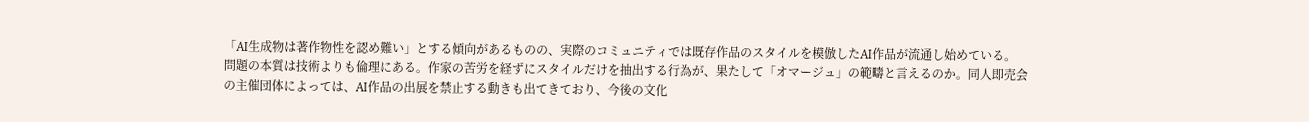「AI生成物は著作物性を認め難い」とする傾向があるものの、実際のコミュニティでは既存作品のスタイルを模倣したAI作品が流通し始めている。
問題の本質は技術よりも倫理にある。作家の苦労を経ずにスタイルだけを抽出する行為が、果たして「オマージュ」の範疇と言えるのか。同人即売会の主催団体によっては、AI作品の出展を禁止する動きも出てきており、今後の文化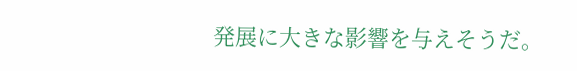発展に大きな影響を与えそうだ。